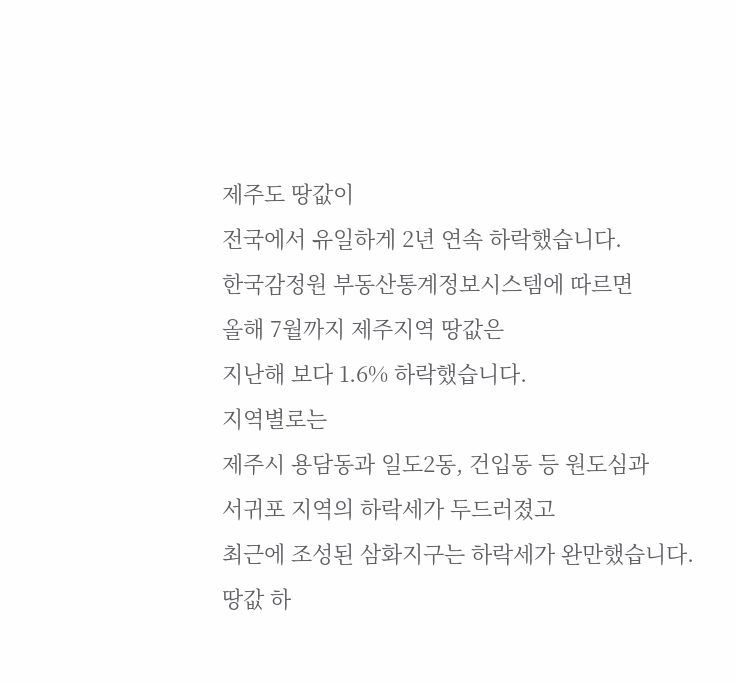제주도 땅값이
전국에서 유일하게 2년 연속 하락했습니다.
한국감정원 부동산통계정보시스템에 따르면
올해 7월까지 제주지역 땅값은
지난해 보다 1.6% 하락했습니다.
지역별로는
제주시 용담동과 일도2동, 건입동 등 원도심과
서귀포 지역의 하락세가 두드러졌고
최근에 조성된 삼화지구는 하락세가 완만했습니다.
땅값 하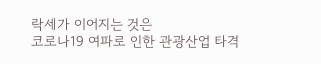락세가 이어지는 것은
코로나19 여파로 인한 관광산업 타격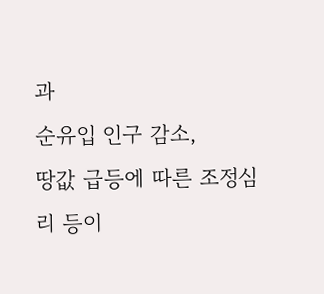과
순유입 인구 감소,
땅값 급등에 따른 조정심리 등이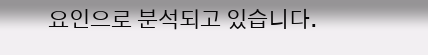요인으로 분석되고 있습니다.